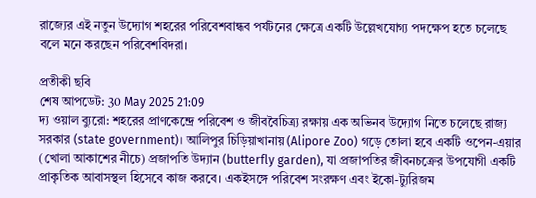রাজ্যের এই নতুন উদ্যোগ শহরের পরিবেশবান্ধব পর্যটনের ক্ষেত্রে একটি উল্লেখযোগ্য পদক্ষেপ হতে চলেছে বলে মনে করছেন পরিবেশবিদরা।

প্রতীকী ছবি
শেষ আপডেট: 30 May 2025 21:09
দ্য ওয়াল ব্যুরো: শহরের প্রাণকেন্দ্রে পরিবেশ ও জীববৈচিত্র্য রক্ষায় এক অভিনব উদ্যোগ নিতে চলেছে রাজ্য সরকার (state government)। আলিপুর চিড়িয়াখানায় (Alipore Zoo) গড়ে তোলা হবে একটি ওপেন-এয়ার (খোলা আকাশের নীচে) প্রজাপতি উদ্যান (butterfly garden), যা প্রজাপতির জীবনচক্রের উপযোগী একটি প্রাকৃতিক আবাসস্থল হিসেবে কাজ করবে। একইসঙ্গে পরিবেশ সংরক্ষণ এবং ইকো-ট্যুরিজম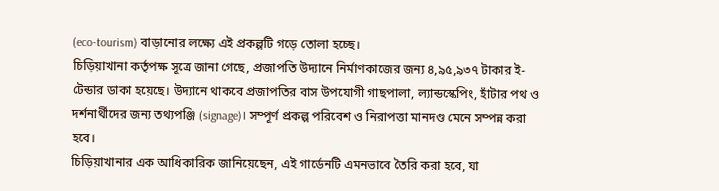(eco-tourism) বাড়ানোর লক্ষ্যে এই প্রকল্পটি গড়ে তোলা হচ্ছে।
চিড়িয়াখানা কর্তৃপক্ষ সূত্রে জানা গেছে, প্রজাপতি উদ্যানে নির্মাণকাজের জন্য ৪,৯৫,৯৩৭ টাকার ই-টেন্ডার ডাকা হয়েছে। উদ্যানে থাকবে প্রজাপতির বাস উপযোগী গাছপালা, ল্যান্ডস্কেপিং, হাঁটার পথ ও দর্শনার্থীদের জন্য তথ্যপঞ্জি (signage)। সম্পূর্ণ প্রকল্প পরিবেশ ও নিরাপত্তা মানদণ্ড মেনে সম্পন্ন করা হবে।
চিড়িয়াখানার এক আধিকারিক জানিয়েছেন, এই গার্ডেনটি এমনভাবে তৈরি করা হবে, যা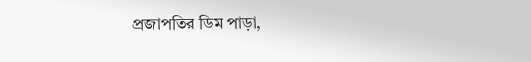প্রজাপতির ডিম পাড়া,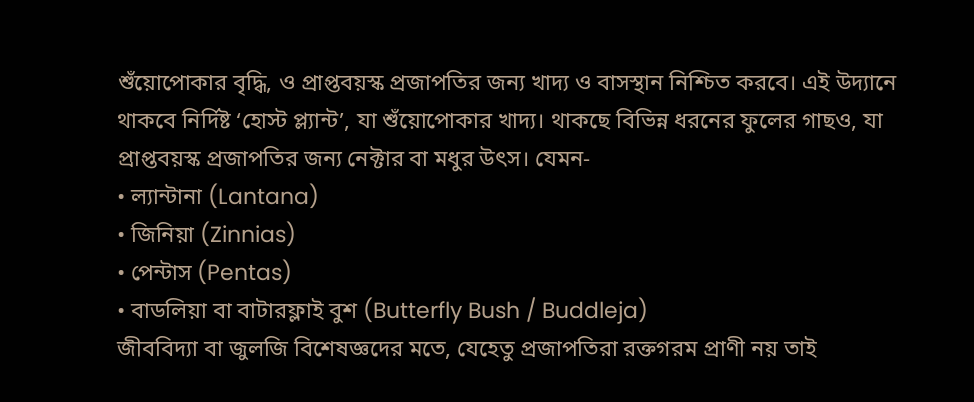শুঁয়োপোকার বৃদ্ধি, ও প্রাপ্তবয়স্ক প্রজাপতির জন্য খাদ্য ও বাসস্থান নিশ্চিত করবে। এই উদ্যানে থাকবে নির্দিষ্ট ‘হোস্ট প্ল্যান্ট’, যা শুঁয়োপোকার খাদ্য। থাকছে বিভিন্ন ধরনের ফুলের গাছও, যা প্রাপ্তবয়স্ক প্রজাপতির জন্য নেক্টার বা মধুর উৎস। যেমন-
• ল্যান্টানা (Lantana)
• জিনিয়া (Zinnias)
• পেন্টাস (Pentas)
• বাডলিয়া বা বাটারফ্লাই বুশ (Butterfly Bush / Buddleja)
জীববিদ্যা বা জুলজি বিশেষজ্ঞদের মতে, যেহেতু প্রজাপতিরা রক্তগরম প্রাণী নয় তাই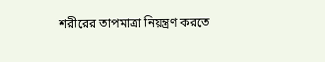শরীরের তাপমাত্রা নিয়ন্ত্রণ করতে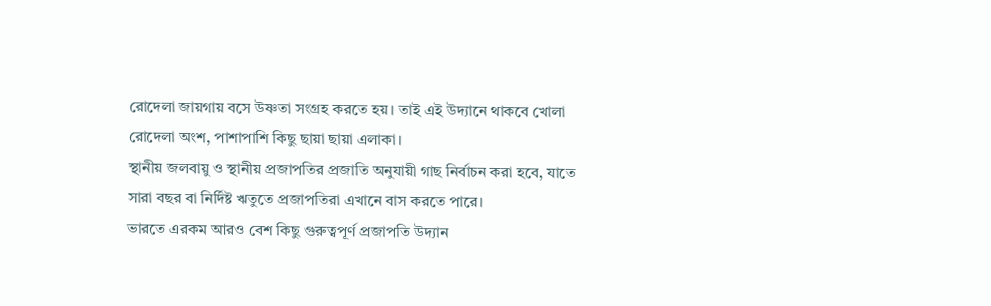রোদেলা জায়গায় বসে উষ্ণতা সংগ্রহ করতে হয়। তাই এই উদ্যানে থাকবে খোলা রোদেলা অংশ, পাশাপাশি কিছু ছায়া ছায়া এলাকা।
স্থানীয় জলবায়ু ও স্থানীয় প্রজাপতির প্রজাতি অনুযায়ী গাছ নির্বাচন করা হবে, যাতে সারা বছর বা নির্দিষ্ট ঋতুতে প্রজাপতিরা এখানে বাস করতে পারে।
ভারতে এরকম আরও বেশ কিছু গুরুত্বপূর্ণ প্রজাপতি উদ্যান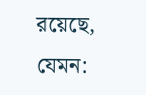রয়েছে, যেমন: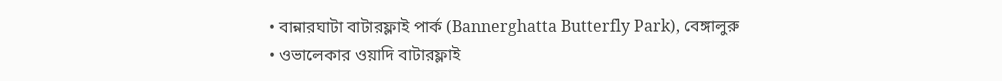• বান্নারঘাটা বাটারফ্লাই পার্ক (Bannerghatta Butterfly Park), বেঙ্গালুরু
• ওভালেকার ওয়াদি বাটারফ্লাই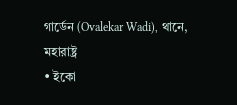গার্ডেন (Ovalekar Wadi), থানে, মহারাষ্ট্র
• ইকো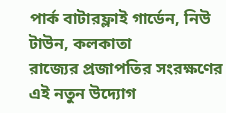পার্ক বাটারফ্লাই গার্ডেন, নিউ টাউন, কলকাতা
রাজ্যের প্রজাপতির সংরক্ষণের এই নতুন উদ্যোগ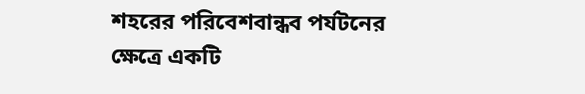শহরের পরিবেশবান্ধব পর্যটনের ক্ষেত্রে একটি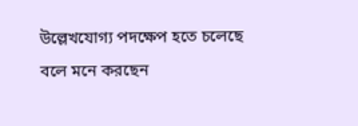উল্লেখযোগ্য পদক্ষেপ হতে চলেছে বলে মনে করছেন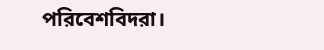পরিবেশবিদরা।